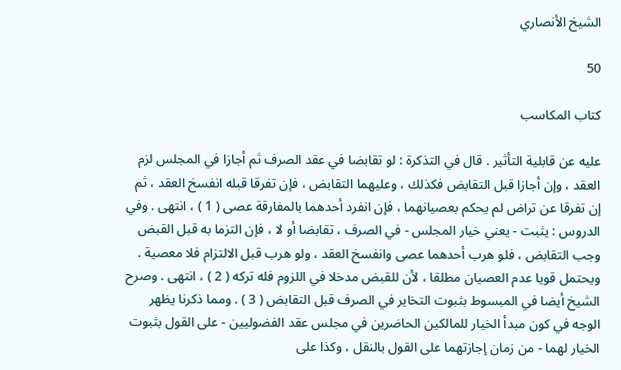الشيخ الأنصاري

50

كتاب المكاسب

عليه عن قابلية التأثير . قال في التذكرة : لو تقابضا في عقد الصرف ثم أجازا في المجلس لزم العقد ، وإن أجازا قبل التقابض فكذلك ، وعليهما التقابض ، فإن تفرقا قبله انفسخ العقد ، ثم إن تفرقا عن تراض لم يحكم بعصيانهما ، فإن انفرد أحدهما بالمفارقة عصى ( 1 ) ، انتهى . وفي الدروس : يثبت - يعني خيار المجلس - في الصرف ، تقابضا أو لا ، فإن التزما به قبل القبض وجب التقابض ، فلو هرب أحدهما عصى وانفسخ العقد ، ولو هرب قبل الالتزام فلا معصية . ويحتمل قويا عدم العصيان مطلقا ، لأن للقبض مدخلا في اللزوم فله تركه ( 2 ) ، انتهى . وصرح الشيخ أيضا في المبسوط بثبوت التخاير في الصرف قبل التقابض ( 3 ) . ومما ذكرنا يظهر الوجه في كون مبدأ الخيار للمالكين الحاضرين في مجلس عقد الفضوليين - على القول بثبوت الخيار لهما - من زمان إجازتهما على القول بالنقل ، وكذا على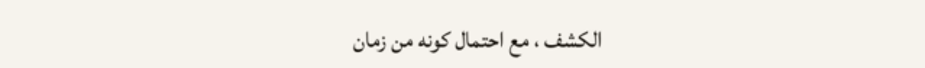الكشف ، مع احتمال كونه من زمان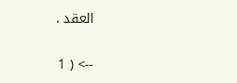العقد .

--> ( 1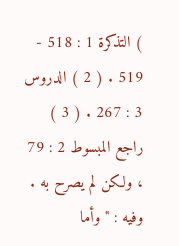) التذكرة 1 : 518 - 519 . ( 2 ) الدروس 3 : 267 . ( 3 ) راجع المبسوط 2 : 79 ، ولكن لم يصرح به . وفيه : " وأما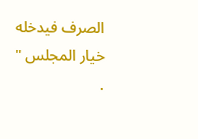الصرف فيدخله خيار المجلس " .